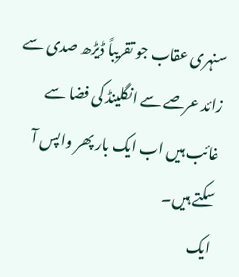سنہری عقاب جو تقریباً ڈیڑھ صدی سے زائد عرصے سے انگلینڈ کی فضا سے غائب ہیں اب ایک بار پھر واپس آ سکتے ہیں۔
ایک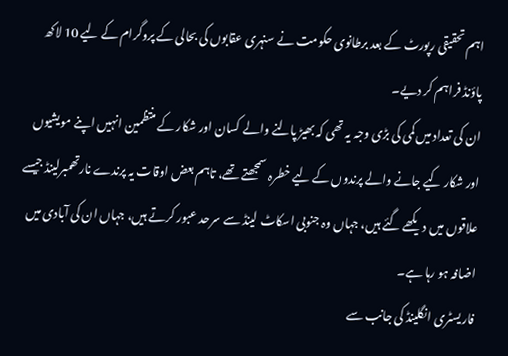اہم تحقیقی رپورٹ کے بعد برطانوی حکومت نے سنہری عقابوں کی بحالی کے پروگرام کے لیے 10 لاکھ پاؤنڈ فراہم کر دیے۔
ان کی تعداد میں کمی کی بڑی وجہ یہ تھی کہ بھیڑ پالنے والے کسان اور شکار کے منتظمین انہیں اپنے مویشیوں اور شکار کیے جانے والے پرندوں کے لیے خطرہ سمجھتے تھے، تاہم بعض اوقات یہ پرندے نارتھمبرلینڈ جیسے علاقوں میں دیکھے گئے ہیں، جہاں وہ جنوبی اسکاٹ لینڈ سے سرحد عبور کرتے ہیں، جہاں ان کی آبادی میں اضافہ ہو رہا ہے۔
فاریسٹری انگلینڈ کی جانب سے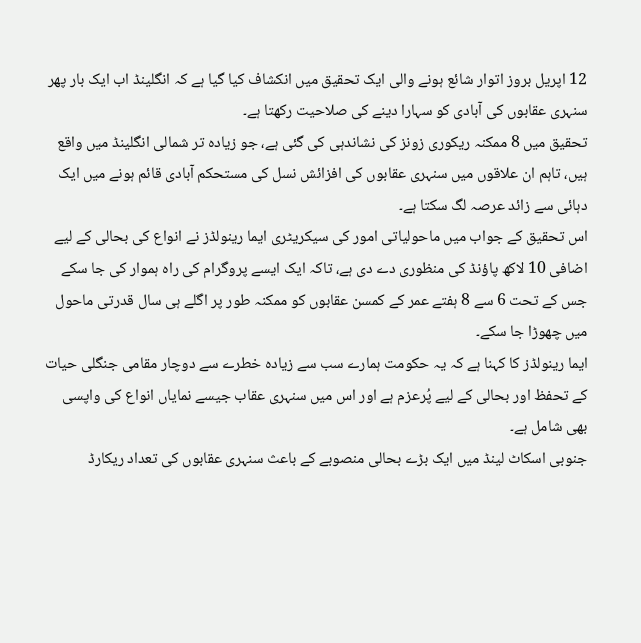12 اپریل بروز اتوار شائع ہونے والی ایک تحقیق میں انکشاف کیا گیا ہے کہ انگلینڈ اب ایک بار پھر سنہری عقابوں کی آبادی کو سہارا دینے کی صلاحیت رکھتا ہے۔
تحقیق میں 8 ممکنہ ریکوری زونز کی نشاندہی کی گئی ہے، جو زیادہ تر شمالی انگلینڈ میں واقع ہیں، تاہم ان علاقوں میں سنہری عقابوں کی افزائش نسل کی مستحکم آبادی قائم ہونے میں ایک دہائی سے زائد عرصہ لگ سکتا ہے۔
اس تحقیق کے جواب میں ماحولیاتی امور کی سیکریٹری ایما رینولڈز نے انواع کی بحالی کے لیے اضافی 10 لاکھ پاؤنڈ کی منظوری دے دی ہے، تاکہ ایک ایسے پروگرام کی راہ ہموار کی جا سکے جس کے تحت 6 سے 8 ہفتے عمر کے کمسن عقابوں کو ممکنہ طور پر اگلے ہی سال قدرتی ماحول میں چھوڑا جا سکے۔
ایما رینولڈز کا کہنا ہے کہ یہ حکومت ہمارے سب سے زیادہ خطرے سے دوچار مقامی جنگلی حیات کے تحفظ اور بحالی کے لیے پُرعزم ہے اور اس میں سنہری عقاب جیسے نمایاں انواع کی واپسی بھی شامل ہے۔
جنوبی اسکاٹ لینڈ میں ایک بڑے بحالی منصوبے کے باعث سنہری عقابوں کی تعداد ریکارڈ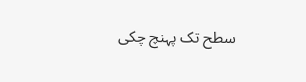سطح تک پہنچ چکی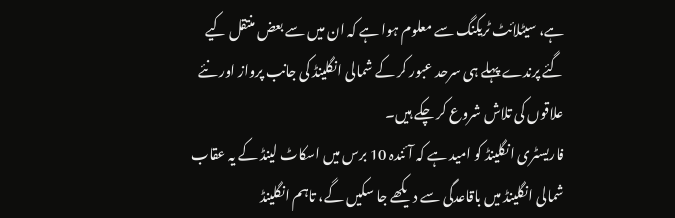ہے، سیٹلائٹ ٹریکنگ سے معلوم ہوا ہے کہ ان میں سے بعض منتقل کیے گئے پرندے پہلے ہی سرحد عبور کر کے شمالی انگلینڈ کی جانب پرواز اور نئے علاقوں کی تلاش شروع کر چکے ہیں۔
فاریسٹری انگلینڈ کو امید ہے کہ آئندہ 10 برس میں اسکاٹ لینڈ کے یہ عقاب شمالی انگلینڈ میں باقاعدگی سے دیکھے جا سکیں گے، تاہم انگلینڈ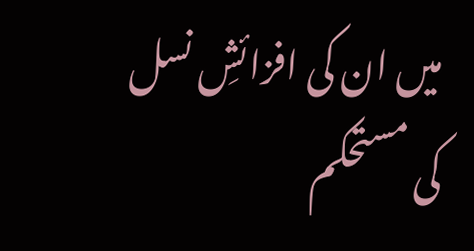میں ان کی افزائشِ نسل کی مستحکم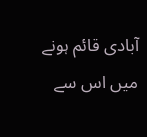آبادی قائم ہونے میں اس سے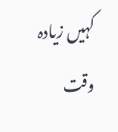کہیں زیادہ وقت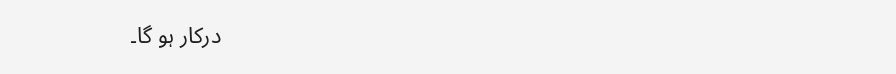درکار ہو گا۔